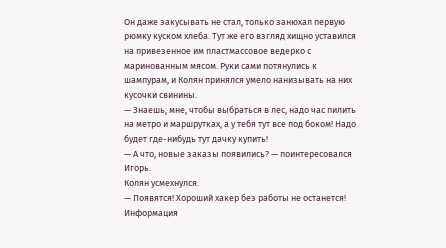Он даже закусывать не стал, только занюхал первую рюмку куском хлеба. Тут же его взгляд хищно уставился на привезенное им пластмассовое ведерко с маринованным мясом. Руки сами потянулись к шампурам, и Колян принялся умело нанизывать на них кусочки свинины.
— Знаешь, мне, чтобы выбраться в лес, надо час пилить на метро и маршрутках, а у тебя тут все под боком! Надо будет где-нибудь тут дачку купить!
— А что, новые заказы появились? — поинтересовался Игорь.
Колян усмехнулся.
— Появятся! Хороший хакер без работы не останется! Информация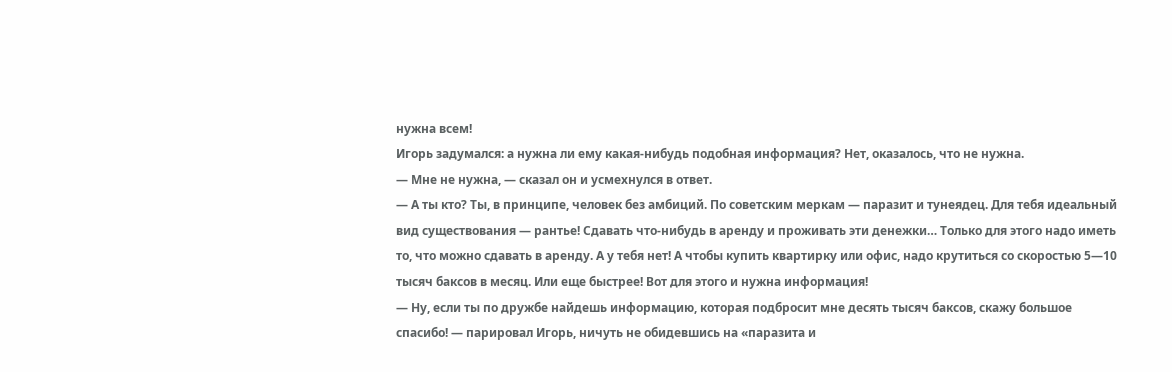нужна всем!
Игорь задумался: а нужна ли ему какая-нибудь подобная информация? Нет, оказалось, что не нужна.
— Мне не нужна, — сказал он и усмехнулся в ответ.
— А ты кто? Ты, в принципе, человек без амбиций. По советским меркам — паразит и тунеядец. Для тебя идеальный вид существования — рантье! Сдавать что-нибудь в аренду и проживать эти денежки… Только для этого надо иметь то, что можно сдавать в аренду. А у тебя нет! А чтобы купить квартирку или офис, надо крутиться со скоростью 5—10 тысяч баксов в месяц. Или еще быстрее! Вот для этого и нужна информация!
— Ну, если ты по дружбе найдешь информацию, которая подбросит мне десять тысяч баксов, скажу большое спасибо! — парировал Игорь, ничуть не обидевшись на «паразита и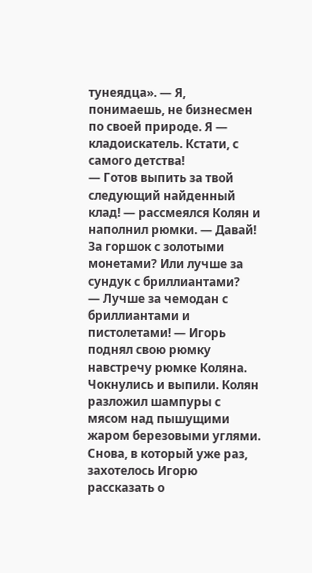тунеядца». — Я, понимаешь, не бизнесмен по своей природе. Я — кладоискатель. Кстати, с самого детства!
— Готов выпить за твой следующий найденный клад! — рассмеялся Колян и наполнил рюмки. — Давай! За горшок с золотыми монетами? Или лучше за сундук с бриллиантами?
— Лучше за чемодан с бриллиантами и пистолетами! — Игорь поднял свою рюмку навстречу рюмке Коляна.
Чокнулись и выпили. Колян разложил шампуры с мясом над пышущими жаром березовыми углями.
Снова, в который уже раз, захотелось Игорю рассказать о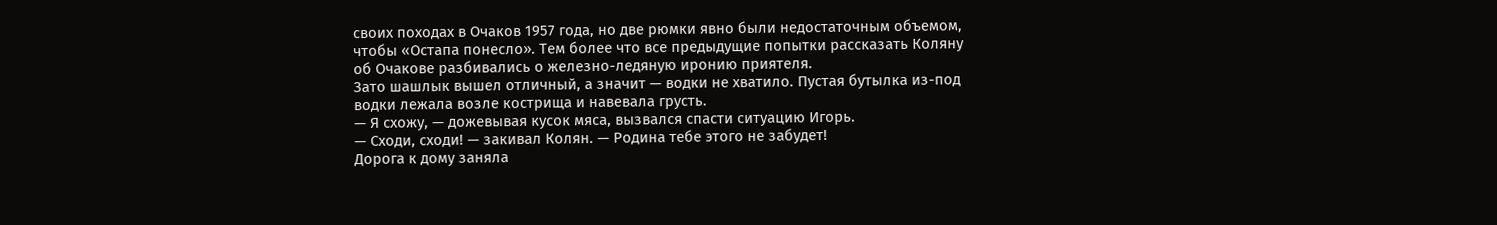своих походах в Очаков 1957 года, но две рюмки явно были недостаточным объемом, чтобы «Остапа понесло». Тем более что все предыдущие попытки рассказать Коляну об Очакове разбивались о железно-ледяную иронию приятеля.
Зато шашлык вышел отличный, а значит — водки не хватило. Пустая бутылка из-под водки лежала возле кострища и навевала грусть.
— Я схожу, — дожевывая кусок мяса, вызвался спасти ситуацию Игорь.
— Сходи, сходи! — закивал Колян. — Родина тебе этого не забудет!
Дорога к дому заняла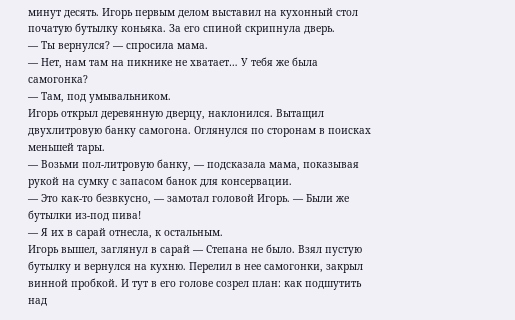минут десять. Игорь первым делом выставил на кухонный стол початую бутылку коньяка. За его спиной скрипнула дверь.
— Ты вернулся? — спросила мама.
— Нет, нам там на пикнике не хватает… У тебя же была самогонка?
— Там, под умывальником.
Игорь открыл деревянную дверцу, наклонился. Вытащил двухлитровую банку самогона. Оглянулся по сторонам в поисках меньшей тары.
— Возьми пол-литровую банку, — подсказала мама, показывая рукой на сумку с запасом банок для консервации.
— Это как-то безвкусно, — замотал головой Игорь. — Были же бутылки из-под пива!
— Я их в сарай отнесла, к остальным.
Игорь вышел, заглянул в сарай — Степана не было. Взял пустую бутылку и вернулся на кухню. Перелил в нее самогонки, закрыл винной пробкой. И тут в его голове созрел план: как подшутить над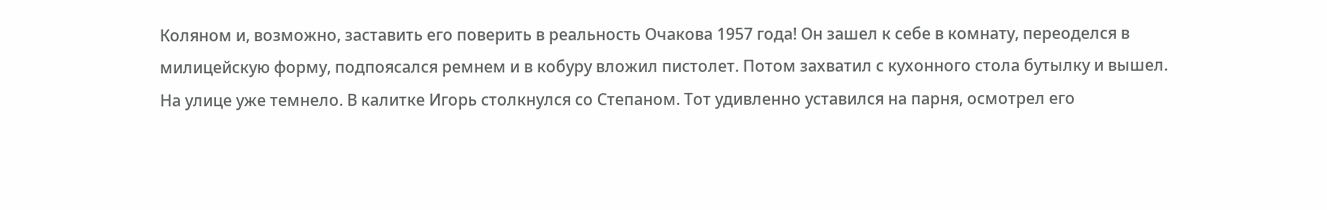Коляном и, возможно, заставить его поверить в реальность Очакова 1957 года! Он зашел к себе в комнату, переоделся в милицейскую форму, подпоясался ремнем и в кобуру вложил пистолет. Потом захватил с кухонного стола бутылку и вышел.
На улице уже темнело. В калитке Игорь столкнулся со Степаном. Тот удивленно уставился на парня, осмотрел его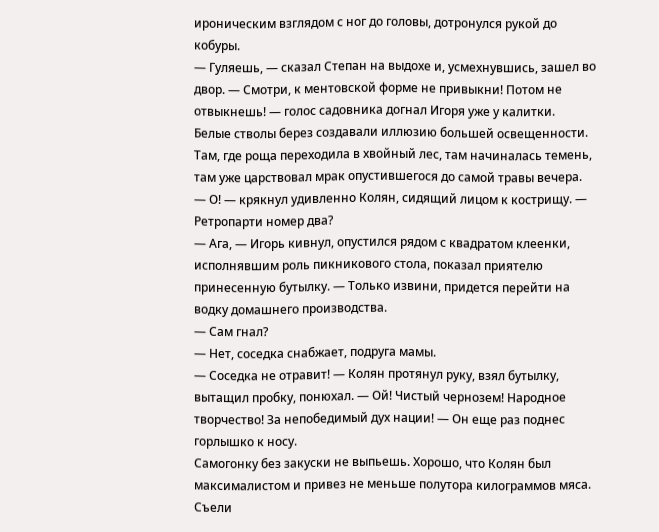ироническим взглядом с ног до головы, дотронулся рукой до кобуры.
— Гуляешь, — сказал Степан на выдохе и, усмехнувшись, зашел во двор. — Смотри, к ментовской форме не привыкни! Потом не отвыкнешь! — голос садовника догнал Игоря уже у калитки.
Белые стволы берез создавали иллюзию большей освещенности. Там, где роща переходила в хвойный лес, там начиналась темень, там уже царствовал мрак опустившегося до самой травы вечера.
— О! — крякнул удивленно Колян, сидящий лицом к кострищу. — Ретропарти номер два?
— Ага, — Игорь кивнул, опустился рядом с квадратом клеенки, исполнявшим роль пикникового стола, показал приятелю принесенную бутылку. — Только извини, придется перейти на водку домашнего производства.
— Сам гнал?
— Нет, соседка снабжает, подруга мамы.
— Соседка не отравит! — Колян протянул руку, взял бутылку, вытащил пробку, понюхал. — Ой! Чистый чернозем! Народное творчество! За непобедимый дух нации! — Он еще раз поднес горлышко к носу.
Самогонку без закуски не выпьешь. Хорошо, что Колян был максималистом и привез не меньше полутора килограммов мяса. Съели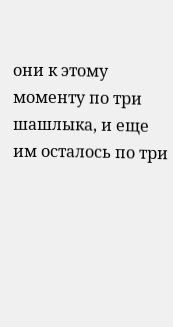они к этому моменту по три шашлыка, и еще им осталось по три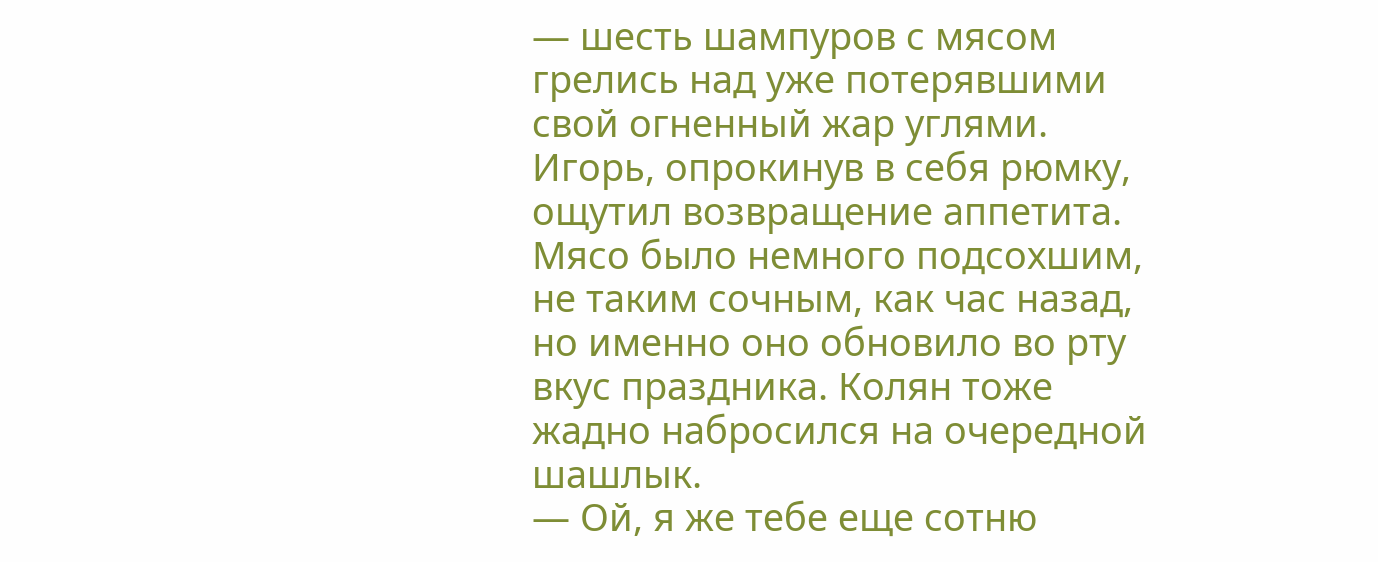— шесть шампуров с мясом грелись над уже потерявшими свой огненный жар углями.
Игорь, опрокинув в себя рюмку, ощутил возвращение аппетита. Мясо было немного подсохшим, не таким сочным, как час назад, но именно оно обновило во рту вкус праздника. Колян тоже жадно набросился на очередной шашлык.
— Ой, я же тебе еще сотню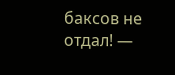баксов не отдал! —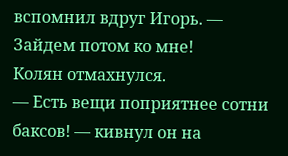вспомнил вдруг Игорь. — Зайдем потом ко мне!
Колян отмахнулся.
— Есть вещи поприятнее сотни баксов! — кивнул он на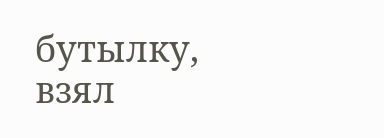бутылку, взял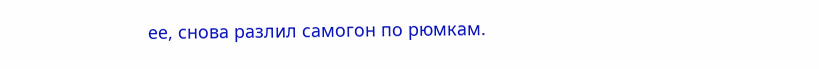ее, снова разлил самогон по рюмкам.